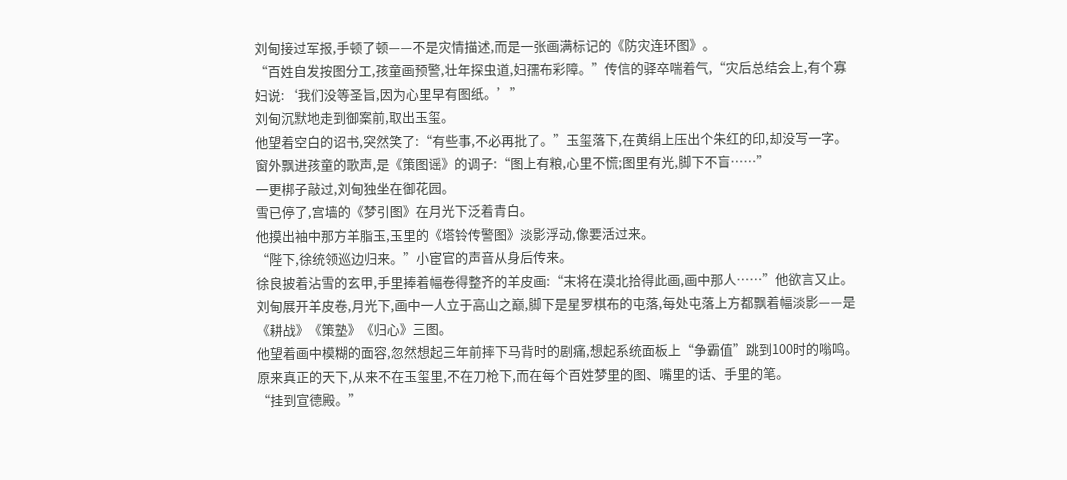刘甸接过军报,手顿了顿——不是灾情描述,而是一张画满标记的《防灾连环图》。
“百姓自发按图分工,孩童画预警,壮年探虫道,妇孺布彩障。”传信的驿卒喘着气,“灾后总结会上,有个寡妇说:‘我们没等圣旨,因为心里早有图纸。’”
刘甸沉默地走到御案前,取出玉玺。
他望着空白的诏书,突然笑了:“有些事,不必再批了。”玉玺落下,在黄绢上压出个朱红的印,却没写一字。
窗外飘进孩童的歌声,是《策图谣》的调子:“图上有粮,心里不慌;图里有光,脚下不盲……”
一更梆子敲过,刘甸独坐在御花园。
雪已停了,宫墙的《梦引图》在月光下泛着青白。
他摸出袖中那方羊脂玉,玉里的《塔铃传警图》淡影浮动,像要活过来。
“陛下,徐统领巡边归来。”小宦官的声音从身后传来。
徐良披着沾雪的玄甲,手里捧着幅卷得整齐的羊皮画:“末将在漠北拾得此画,画中那人……”他欲言又止。
刘甸展开羊皮卷,月光下,画中一人立于高山之巅,脚下是星罗棋布的屯落,每处屯落上方都飘着幅淡影——是《耕战》《策塾》《归心》三图。
他望着画中模糊的面容,忽然想起三年前摔下马背时的剧痛,想起系统面板上“争霸值”跳到100时的嗡鸣。
原来真正的天下,从来不在玉玺里,不在刀枪下,而在每个百姓梦里的图、嘴里的话、手里的笔。
“挂到宣德殿。”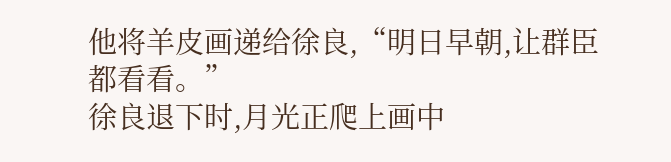他将羊皮画递给徐良,“明日早朝,让群臣都看看。”
徐良退下时,月光正爬上画中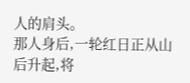人的肩头。
那人身后,一轮红日正从山后升起,将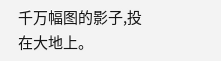千万幅图的影子,投在大地上。